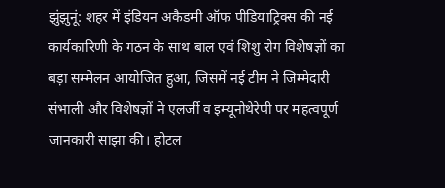झुंझुनूं: शहर में इंडियन अकैडमी ऑफ पीडियाट्रिक्स की नई कार्यकारिणी के गठन के साथ बाल एवं शिशु रोग विशेषज्ञों का बड़ा सम्मेलन आयोजित हुआ, जिसमें नई टीम ने जिम्मेदारी संभाली और विशेषज्ञों ने एलर्जी व इम्यूनोथेरेपी पर महत्वपूर्ण जानकारी साझा की। होटल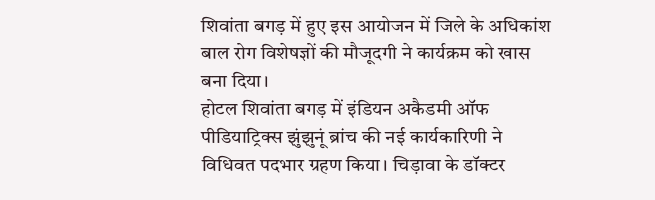शिवांता बगड़ में हुए इस आयोजन में जिले के अधिकांश बाल रोग विशेषज्ञों की मौजूदगी ने कार्यक्रम को खास बना दिया।
होटल शिवांता बगड़ में इंडियन अकैडमी ऑफ पीडियाट्रिक्स झुंझुनूं ब्रांच की नई कार्यकारिणी ने विधिवत पदभार ग्रहण किया। चिड़ावा के डॉक्टर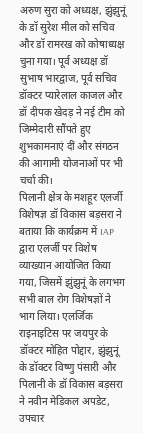अरुण सुरा को अध्यक्ष, झुंझुनूं के डॉ सुरेश मील को सचिव और डॉ रामरख को कोषाध्यक्ष चुना गया। पूर्व अध्यक्ष डॉ सुभाष भारद्वाज, पूर्व सचिव डॉक्टर प्यारेलाल काजल और डॉ दीपक खेदड़ ने नई टीम को जिम्मेदारी सौंपते हुए शुभकामनाएं दीं और संगठन की आगामी योजनाओं पर भी चर्चा की।
पिलानी क्षेत्र के मशहूर एलर्जी विशेषज्ञ डॉ विकास बड़सरा ने बताया कि कार्यक्रम में IAP द्वारा एलर्जी पर विशेष व्याख्यान आयोजित किया गया, जिसमें झुंझुनूं के लगभग सभी बाल रोग विशेषज्ञों ने भाग लिया। एलर्जिक राइनाइटिस पर जयपुर के डॉक्टर मोहित पोद्दार, झुंझुनूं के डॉक्टर विष्णु पंसारी और पिलानी के डॉ विकास बड़सरा ने नवीन मेडिकल अपडेट, उपचार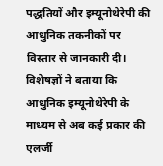पद्धतियों और इम्यूनोथेरेपी की आधुनिक तकनीकों पर विस्तार से जानकारी दी। विशेषज्ञों ने बताया कि आधुनिक इम्यूनोथेरेपी के माध्यम से अब कई प्रकार की एलर्जी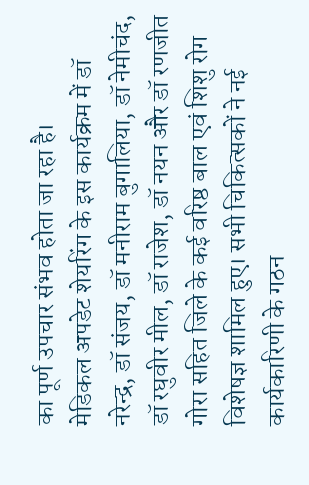का पूर्ण उपचार संभव होता जा रहा है।
मेडिकल अपडेट शेयरिंग के इस कार्यक्रम में डॉ नरेन्द्र, डॉ संजय, डॉ मनीराम बुगालिया, डॉ नेमीचंद, डॉ रघुवीर मील, डॉ राजेश, डॉ नयन और डॉ रणजीत गोरा सहित जिले के कई वरिष्ठ बाल एवं शिशु रोग विशेषज्ञ शामिल हुए। सभी चिकित्सकों ने नई कार्यकारिणी के गठन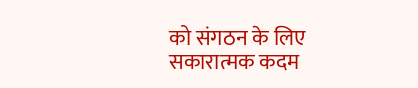को संगठन के लिए सकारात्मक कदम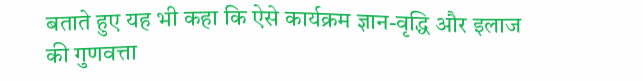बताते हुए यह भी कहा कि ऐसे कार्यक्रम ज्ञान-वृद्धि और इलाज की गुणवत्ता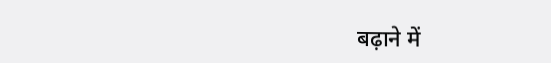बढ़ाने में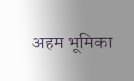अहम भूमिका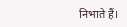निभाते हैं।